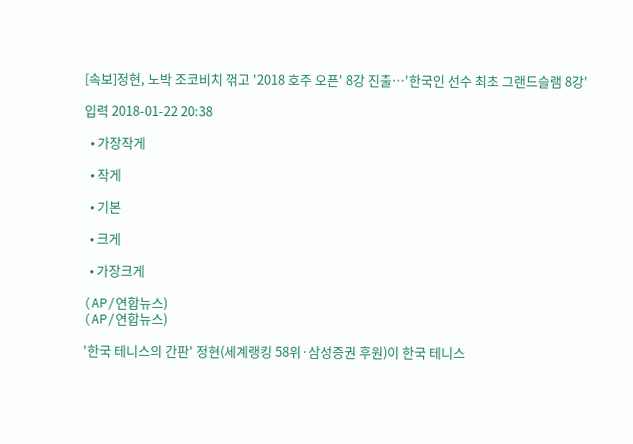[속보]정현, 노박 조코비치 꺾고 '2018 호주 오픈' 8강 진출…'한국인 선수 최초 그랜드슬램 8강'

입력 2018-01-22 20:38

  • 가장작게

  • 작게

  • 기본

  • 크게

  • 가장크게

(AP/연합뉴스)
(AP/연합뉴스)

'한국 테니스의 간판' 정현(세계랭킹 58위·삼성증권 후원)이 한국 테니스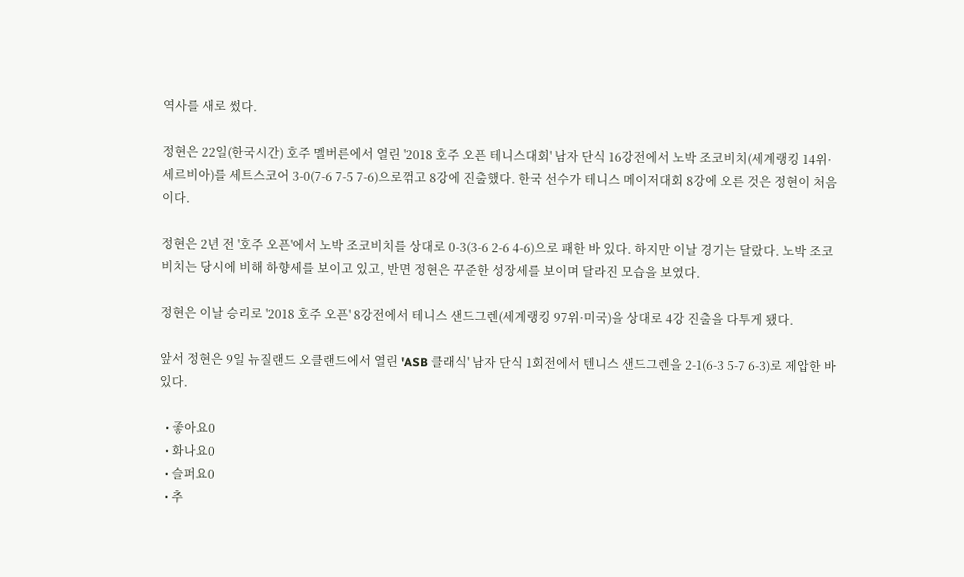역사를 새로 썼다.

정현은 22일(한국시간) 호주 멜버른에서 열린 '2018 호주 오픈 테니스대회' 남자 단식 16강전에서 노박 조코비치(세계랭킹 14위·세르비아)를 세트스코어 3-0(7-6 7-5 7-6)으로꺾고 8강에 진출했다. 한국 선수가 테니스 메이저대회 8강에 오른 것은 정현이 처음이다.

정현은 2년 전 '호주 오픈'에서 노박 조코비치를 상대로 0-3(3-6 2-6 4-6)으로 패한 바 있다. 하지만 이날 경기는 달랐다. 노박 조코비치는 당시에 비해 하향세를 보이고 있고, 반면 정현은 꾸준한 성장세를 보이며 달라진 모습을 보였다.

정현은 이날 승리로 '2018 호주 오픈' 8강전에서 테니스 샌드그렌(세계랭킹 97위·미국)을 상대로 4강 진출을 다투게 됐다.

앞서 정현은 9일 뉴질랜드 오클랜드에서 열린 'ASB 클래식' 남자 단식 1회전에서 텐니스 샌드그렌을 2-1(6-3 5-7 6-3)로 제압한 바 있다.

  • 좋아요0
  • 화나요0
  • 슬퍼요0
  • 추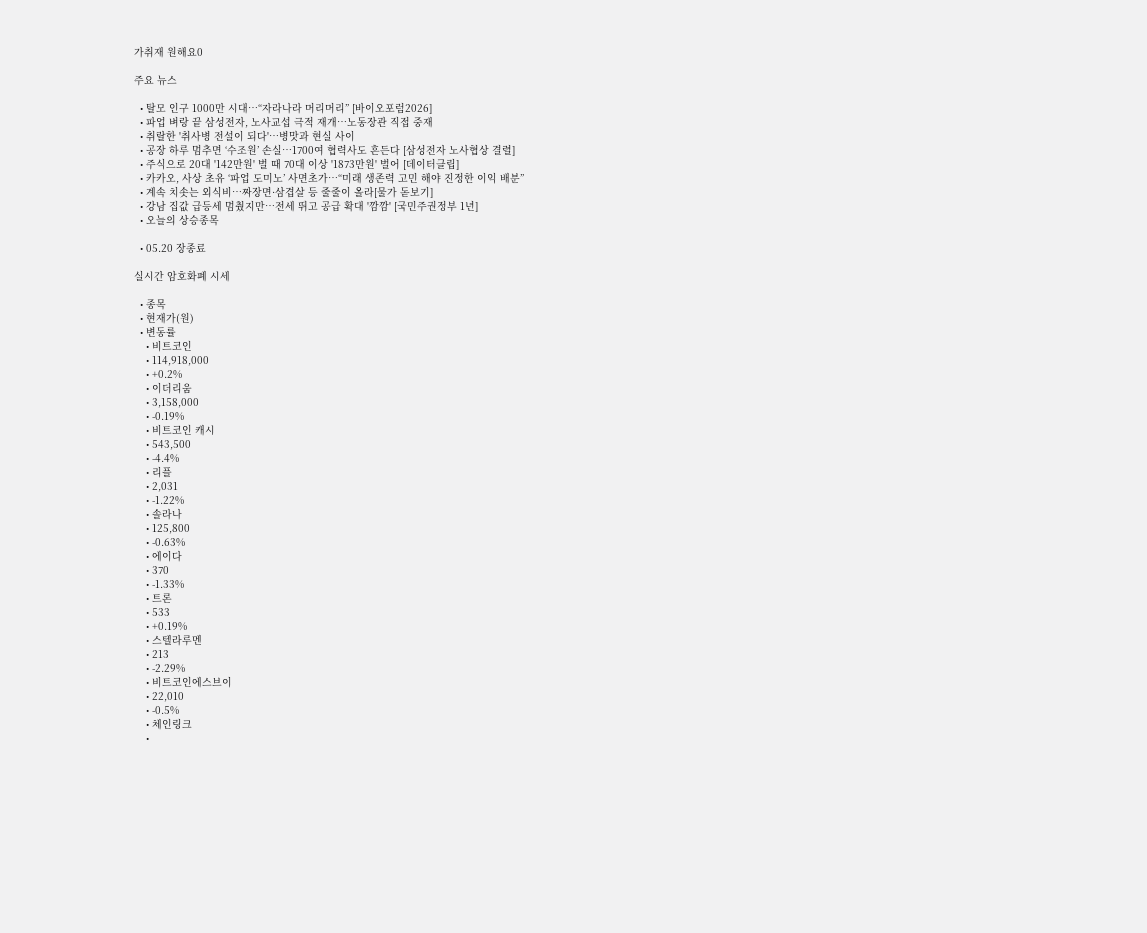가취재 원해요0

주요 뉴스

  • 탈모 인구 1000만 시대…“자라나라 머리머리” [바이오포럼2026]
  • 파업 벼랑 끝 삼성전자, 노사교섭 극적 재개⋯노동장관 직접 중재
  • 취랄한 '취사병 전설이 되다'…병맛과 현실 사이
  • 공장 하루 멈추면 ‘수조원’ 손실…1700여 협력사도 흔든다 [삼성전자 노사협상 결렬]
  • 주식으로 20대 '142만원' 벌 때 70대 이상 '1873만원' 벌어 [데이터클립]
  • 카카오, 사상 초유 ‘파업 도미노’ 사면초가…“미래 생존력 고민 해야 진정한 이익 배분”
  • 계속 치솟는 외식비…짜장면·삼겹살 등 줄줄이 올라[물가 돋보기]
  • 강남 집값 급등세 멈췄지만⋯전세 뛰고 공급 확대 '깜깜' [국민주권정부 1년]
  • 오늘의 상승종목

  • 05.20 장종료

실시간 암호화폐 시세

  • 종목
  • 현재가(원)
  • 변동률
    • 비트코인
    • 114,918,000
    • +0.2%
    • 이더리움
    • 3,158,000
    • -0.19%
    • 비트코인 캐시
    • 543,500
    • -4.4%
    • 리플
    • 2,031
    • -1.22%
    • 솔라나
    • 125,800
    • -0.63%
    • 에이다
    • 370
    • -1.33%
    • 트론
    • 533
    • +0.19%
    • 스텔라루멘
    • 213
    • -2.29%
    • 비트코인에스브이
    • 22,010
    • -0.5%
    • 체인링크
    •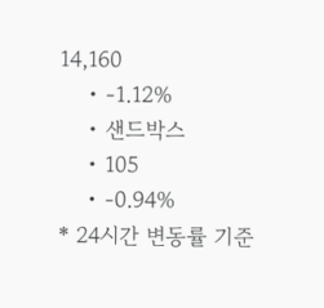14,160
    • -1.12%
    • 샌드박스
    • 105
    • -0.94%
* 24시간 변동률 기준